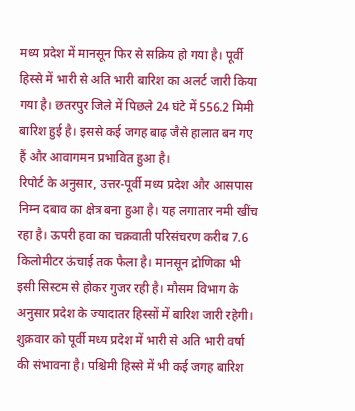मध्य प्रदेश में मानसून फिर से सक्रिय हो गया है। पूर्वी हिस्से में भारी से अति भारी बारिश का अलर्ट जारी किया गया है। छतरपुर जिले में पिछले 24 घंटे में 556.2 मिमी बारिश हुई है। इससे कई जगह बाढ़ जैसे हालात बन गए हैं और आवागमन प्रभावित हुआ है।
रिपोर्ट के अनुसार, उत्तर-पूर्वी मध्य प्रदेश और आसपास निम्न दबाव का क्षेत्र बना हुआ है। यह लगातार नमी खींच रहा है। ऊपरी हवा का चक्रवाती परिसंचरण करीब 7.6 किलोमीटर ऊंचाई तक फैला है। मानसून द्रोणिका भी इसी सिस्टम से होकर गुजर रही है। मौसम विभाग के अनुसार प्रदेश के ज्यादातर हिस्सों में बारिश जारी रहेगी। शुक्रवार को पूर्वी मध्य प्रदेश में भारी से अति भारी वर्षा की संभावना है। पश्चिमी हिस्से में भी कई जगह बारिश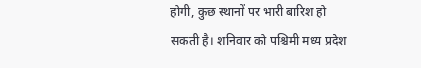होगी, कुछ स्थानों पर भारी बारिश हो सकती है। शनिवार को पश्चिमी मध्य प्रदेश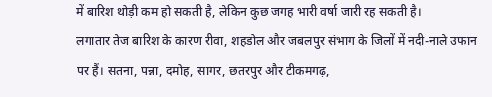में बारिश थोड़ी कम हो सकती है, लेकिन कुछ जगह भारी वर्षा जारी रह सकती है।
लगातार तेज बारिश के कारण रीवा, शहडोल और जबलपुर संभाग के जिलों में नदी-नाले उफान पर हैं। सतना, पन्ना, दमोह, सागर, छतरपुर और टीकमगढ़,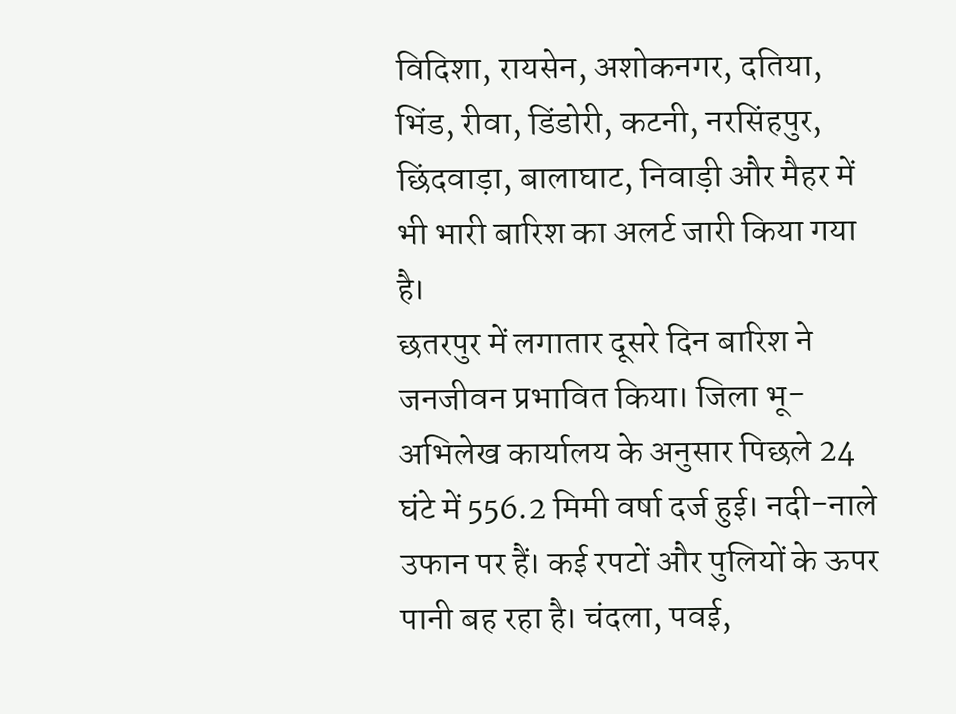विदिशा, रायसेन, अशोकनगर, दतिया, भिंड, रीवा, डिंडोरी, कटनी, नरसिंहपुर, छिंदवाड़ा, बालाघाट, निवाड़ी और मैहर में भी भारी बारिश का अलर्ट जारी किया गया है।
छतरपुर में लगातार दूसरे दिन बारिश ने जनजीवन प्रभावित किया। जिला भू-अभिलेख कार्यालय के अनुसार पिछले 24 घंटे में 556.2 मिमी वर्षा दर्ज हुई। नदी-नाले उफान पर हैं। कई रपटों और पुलियों के ऊपर पानी बह रहा है। चंदला, पवई,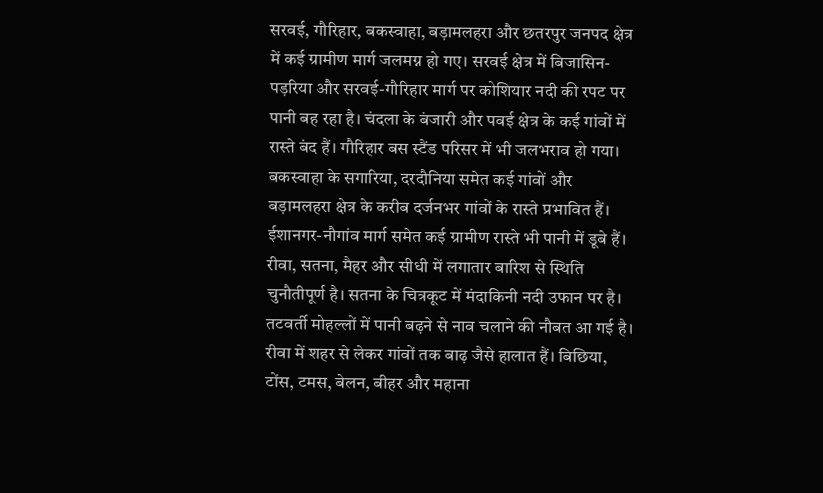सरवई, गौरिहार, बकस्वाहा, बड़ामलहरा और छतरपुर जनपद क्षेत्र में कई ग्रामीण मार्ग जलमग्न हो गए। सरवई क्षेत्र में बिजासिन-पड़रिया और सरवई-गौरिहार मार्ग पर कोशियार नदी की रपट पर पानी बह रहा है। चंदला के बंजारी और पवई क्षेत्र के कई गांवों में रास्ते बंद हैं। गौरिहार बस स्टैंड परिसर में भी जलभराव हो गया। बकस्वाहा के सगारिया, दरदौनिया समेत कई गांवों और बड़ामलहरा क्षेत्र के करीब दर्जनभर गांवों के रास्ते प्रभावित हैं। ईशानगर-नौगांव मार्ग समेत कई ग्रामीण रास्ते भी पानी में डूबे हैं।
रीवा, सतना, मैहर और सीधी में लगातार बारिश से स्थिति चुनौतीपूर्ण है। सतना के चित्रकूट में मंदाकिनी नदी उफान पर है। तटवर्ती मोहल्लों में पानी बढ़ने से नाव चलाने की नौबत आ गई है। रीवा में शहर से लेकर गांवों तक बाढ़ जैसे हालात हैं। बिछिया, टोंस, टमस, बेलन, बीहर और महाना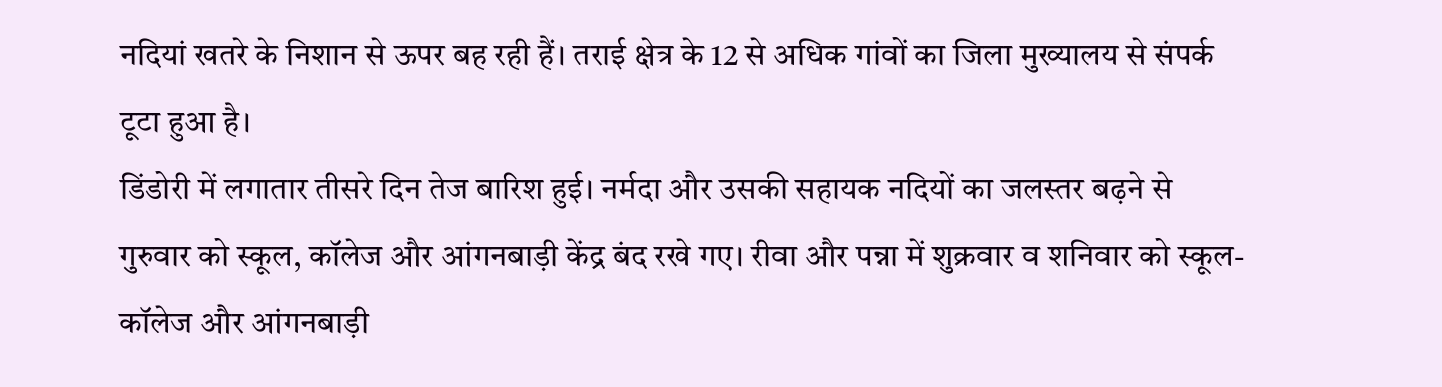नदियां खतरे के निशान से ऊपर बह रही हैं। तराई क्षेत्र के 12 से अधिक गांवों का जिला मुख्यालय से संपर्क टूटा हुआ है।
डिंडोरी में लगातार तीसरे दिन तेज बारिश हुई। नर्मदा और उसकी सहायक नदियों का जलस्तर बढ़ने से गुरुवार को स्कूल, कॉलेज और आंगनबाड़ी केंद्र बंद रखे गए। रीवा और पन्ना में शुक्रवार व शनिवार को स्कूल-कॉलेज और आंगनबाड़ी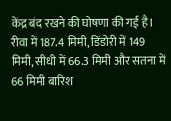केंद्र बंद रखने की घोषणा की गई है।
रीवा में 187.4 मिमी, डिंडोरी में 149 मिमी, सीधी में 66.3 मिमी और सतना में 66 मिमी बारिश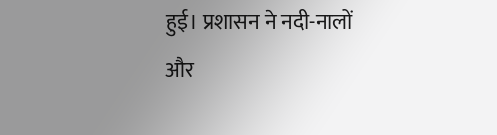हुई। प्रशासन ने नदी-नालों और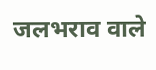जलभराव वाले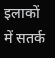इलाकों में सतर्क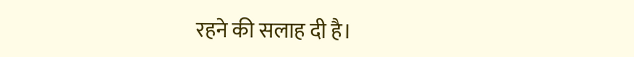रहने की सलाह दी है।